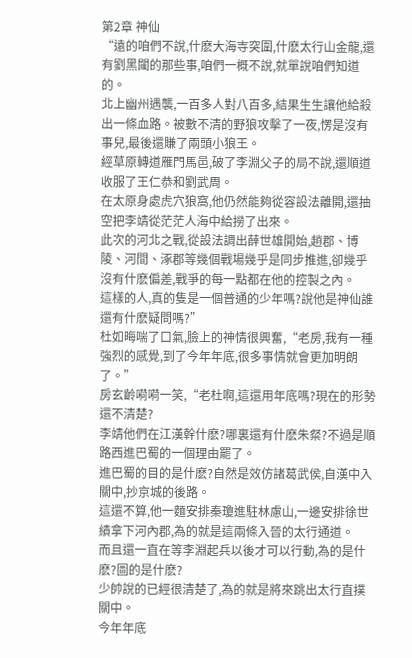第2章 神仙
“遠的咱們不說,什麽大海寺突圍,什麽太行山金龍,還有劉黑闥的那些事,咱們一概不說,就單說咱們知道的。
北上幽州遇襲,一百多人對八百多,結果生生讓他給殺出一條血路。被數不清的野狼攻擊了一夜,愣是沒有事兒,最後還賺了兩頭小狼王。
經草原轉道雁門馬邑,破了李淵父子的局不說,還順道收服了王仁恭和劉武周。
在太原身處虎穴狼窩,他仍然能夠從容設法離開,還抽空把李靖從茫茫人海中給撈了出來。
此次的河北之戰,從設法調出薛世雄開始,趙郡、博陵、河間、涿郡等幾個戰場幾乎是同步推進,卻幾乎沒有什麽偏差,戰爭的每一點都在他的控製之內。
這樣的人,真的隻是一個普通的少年嗎?說他是神仙誰還有什麽疑問嗎?”
杜如晦喘了口氣,臉上的神情很興奮,“老房,我有一種強烈的感覺,到了今年年底,很多事情就會更加明朗了。”
房玄齡嗬嗬一笑,“老杜啊,這還用年底嗎?現在的形勢還不清楚?
李靖他們在江漢幹什麽?哪裏還有什麽朱粲?不過是順路西進巴蜀的一個理由罷了。
進巴蜀的目的是什麽?自然是效仿諸葛武侯,自漢中入關中,抄京城的後路。
這還不算,他一麵安排秦瓊進駐林慮山,一邊安排徐世績拿下河內郡,為的就是這兩條入晉的太行通道。
而且還一直在等李淵起兵以後才可以行動,為的是什麽?圖的是什麽?
少帥說的已經很清楚了,為的就是將來跳出太行直撲關中。
今年年底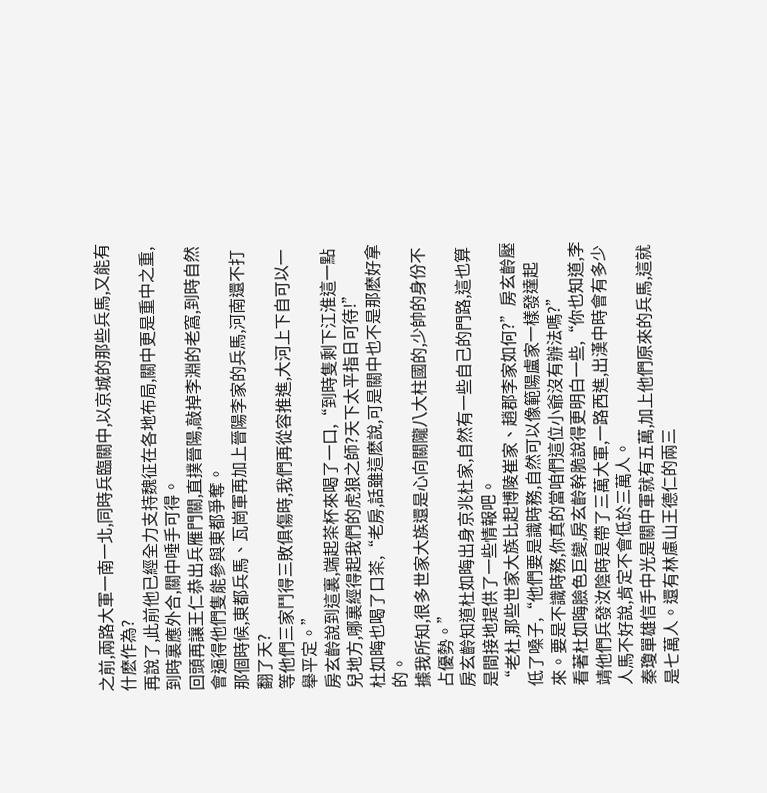之前,兩路大軍一南一北,同時兵臨關中,以京城的那些兵馬,又能有什麽作為?
再說了,此前他已經全力支持魏征在各地布局,關中更是重中之重,到時裏應外合,關中唾手可得。
回頭再讓王仁恭出兵雁門關,直撲晉陽,敲掉李淵的老窩,到時自然會逼得他們隻能參與東都爭奪。
那個時候,東都兵馬、瓦崗軍再加上晉陽李家的兵馬,河南還不打翻了天?
等他們三家鬥得三敗俱傷時,我們再從容推進,大河上下自可以一舉平定。”
房玄齡說到這裏,端起茶杯來喝了一口,“到時隻剩下江淮這一點兒地方,哪裏經得起我們的虎狼之師?天下太平指日可待!”
杜如晦也喝了口茶,“老房,話雖這麽說,可是關中也不是那麽好拿的。
據我所知,很多世家大族還是心向關隴八大柱國的,少帥的身份不占優勢。”
房玄齡知道杜如晦出身京兆杜家,自然有一些自己的門路,這也算是間接地提供了一些情報吧。
“老杜,那些世家大族比起博陵崔家、趙郡李家如何?”房玄齡壓低了嗓子,“他們要是識時務,自然可以像範陽盧家一樣發達起來。要是不識時務,你真的當咱們這位小爺沒有辦法嗎?”
看著杜如晦臉色巨變,房玄齡幹脆說得更明白一些,“你也知道,李靖他們兵發汝陰時是帶了三萬大軍,一路西進,出漢中時會有多少人馬不好說,肯定不會低於三萬人。
秦瓊單雄信手中光是關中軍就有五萬,加上他們原來的兵馬,這就是七萬人。還有林慮山王德仁的兩三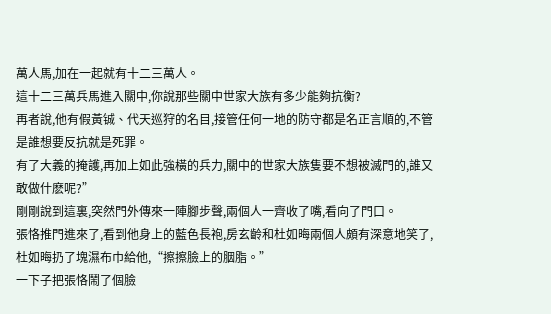萬人馬,加在一起就有十二三萬人。
這十二三萬兵馬進入關中,你說那些關中世家大族有多少能夠抗衡?
再者說,他有假黃铖、代天巡狩的名目,接管任何一地的防守都是名正言順的,不管是誰想要反抗就是死罪。
有了大義的掩護,再加上如此強橫的兵力,關中的世家大族隻要不想被滅門的,誰又敢做什麽呢?”
剛剛說到這裏,突然門外傳來一陣腳步聲,兩個人一齊收了嘴,看向了門口。
張恪推門進來了,看到他身上的藍色長袍,房玄齡和杜如晦兩個人頗有深意地笑了,杜如晦扔了塊濕布巾給他,“擦擦臉上的胭脂。”
一下子把張恪鬧了個臉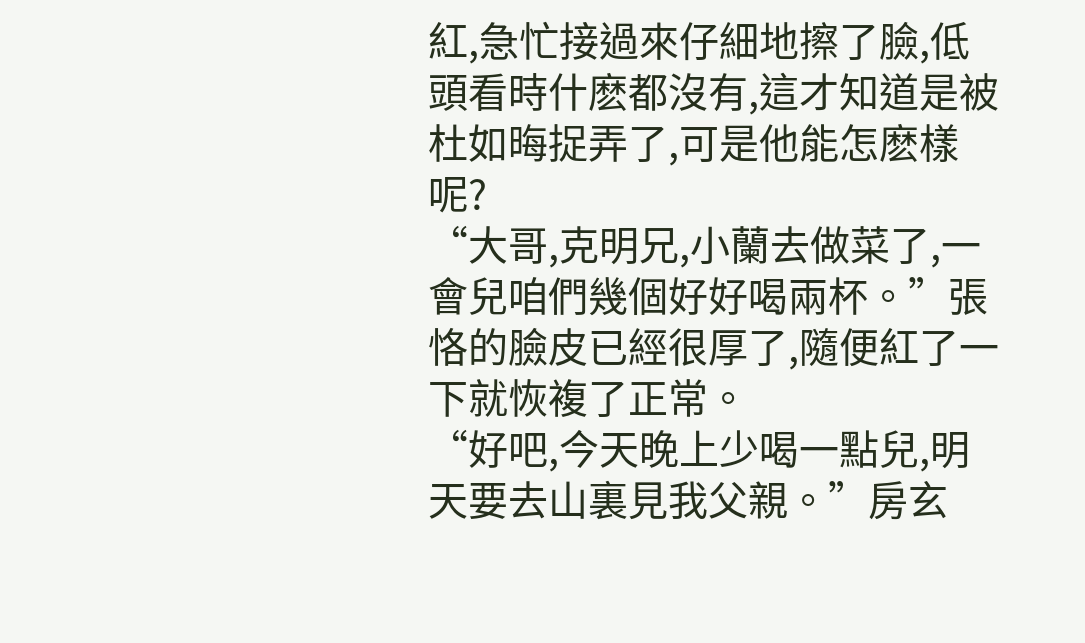紅,急忙接過來仔細地擦了臉,低頭看時什麽都沒有,這才知道是被杜如晦捉弄了,可是他能怎麽樣呢?
“大哥,克明兄,小蘭去做菜了,一會兒咱們幾個好好喝兩杯。”張恪的臉皮已經很厚了,隨便紅了一下就恢複了正常。
“好吧,今天晚上少喝一點兒,明天要去山裏見我父親。”房玄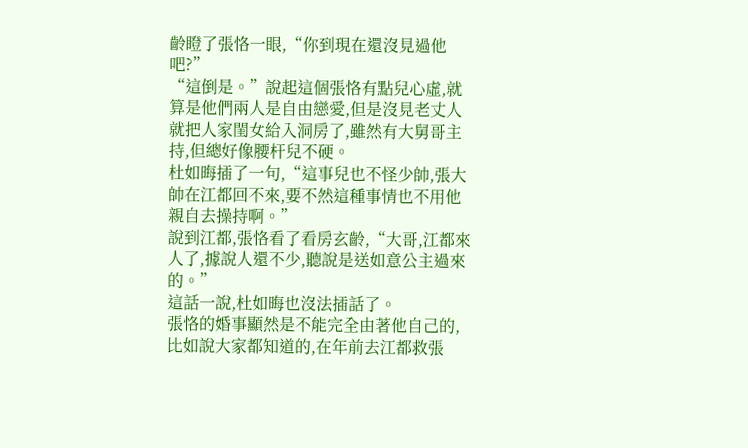齡瞪了張恪一眼,“你到現在還沒見過他吧?”
“這倒是。”說起這個張恪有點兒心虛,就算是他們兩人是自由戀愛,但是沒見老丈人就把人家閨女給入洞房了,雖然有大舅哥主持,但總好像腰杆兒不硬。
杜如晦插了一句,“這事兒也不怪少帥,張大帥在江都回不來,要不然這種事情也不用他親自去操持啊。”
說到江都,張恪看了看房玄齡,“大哥,江都來人了,據說人還不少,聽說是送如意公主過來的。”
這話一說,杜如晦也沒法插話了。
張恪的婚事顯然是不能完全由著他自己的,比如說大家都知道的,在年前去江都救張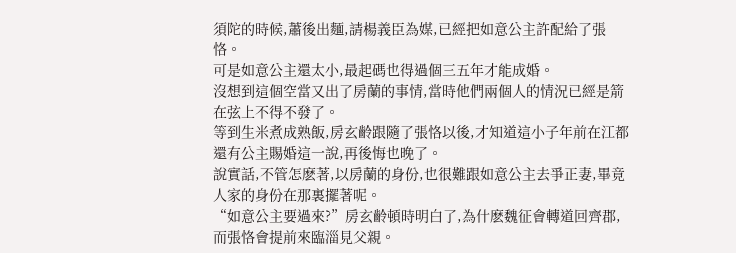須陀的時候,蕭後出麵,請楊義臣為媒,已經把如意公主許配給了張恪。
可是如意公主還太小,最起碼也得過個三五年才能成婚。
沒想到這個空當又出了房蘭的事情,當時他們兩個人的情況已經是箭在弦上不得不發了。
等到生米煮成熟飯,房玄齡跟隨了張恪以後,才知道這小子年前在江都還有公主賜婚這一說,再後悔也晚了。
說實話,不管怎麽著,以房蘭的身份,也很難跟如意公主去爭正妻,畢竟人家的身份在那裏擺著呢。
“如意公主要過來?”房玄齡頓時明白了,為什麽魏征會轉道回齊郡,而張恪會提前來臨淄見父親。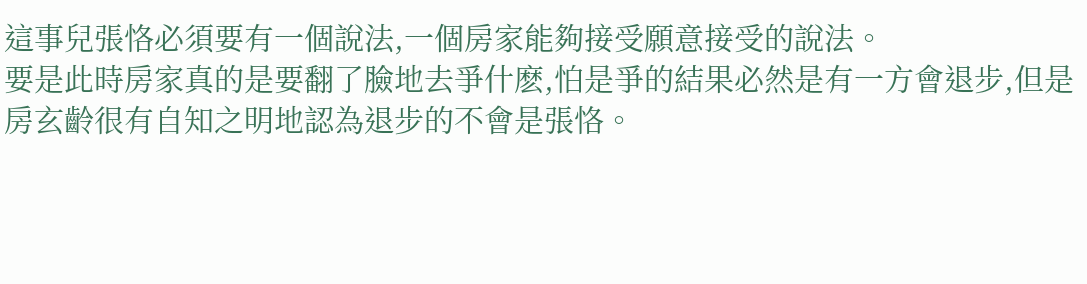這事兒張恪必須要有一個說法,一個房家能夠接受願意接受的說法。
要是此時房家真的是要翻了臉地去爭什麽,怕是爭的結果必然是有一方會退步,但是房玄齡很有自知之明地認為退步的不會是張恪。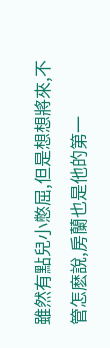雖然有點兒小憋屈,但是想想將來,不管怎麽說,房蘭也是他的第一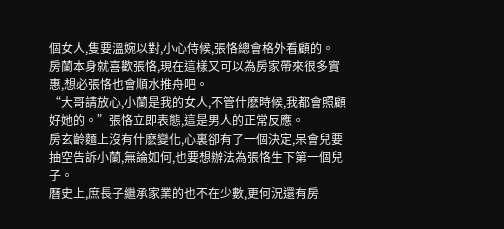個女人,隻要溫婉以對,小心侍候,張恪總會格外看顧的。
房蘭本身就喜歡張恪,現在這樣又可以為房家帶來很多實惠,想必張恪也會順水推舟吧。
“大哥請放心,小蘭是我的女人,不管什麽時候,我都會照顧好她的。”張恪立即表態,這是男人的正常反應。
房玄齡麵上沒有什麽變化,心裏卻有了一個決定,呆會兒要抽空告訴小蘭,無論如何,也要想辦法為張恪生下第一個兒子。
曆史上,庶長子繼承家業的也不在少數,更何況還有房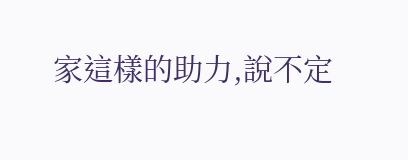家這樣的助力,說不定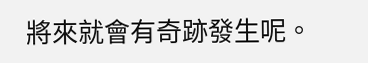將來就會有奇跡發生呢。